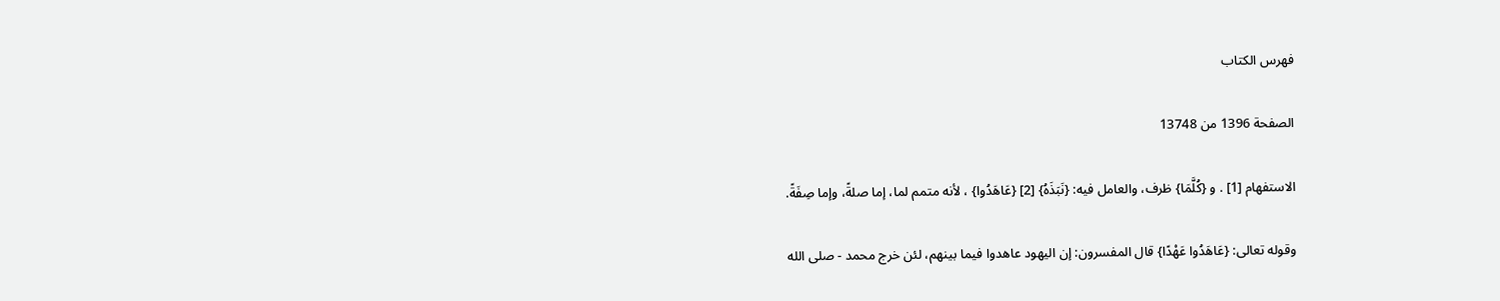فهرس الكتاب

الصفحة 1396 من 13748

الاستفهام [1] . و {كُلَّمَا} ظرف، والعامل فيه: {نَبَذَهُ} [2] {عَاهَدُوا} ، لأنه متمم لما، إما صلةً، وإما صِفَةً.

وقوله تعالى: {عَاهَدُوا عَهْدًا} قال المفسرون: إن اليهود عاهدوا فيما بينهم، لئن خرج محمد - صلى الله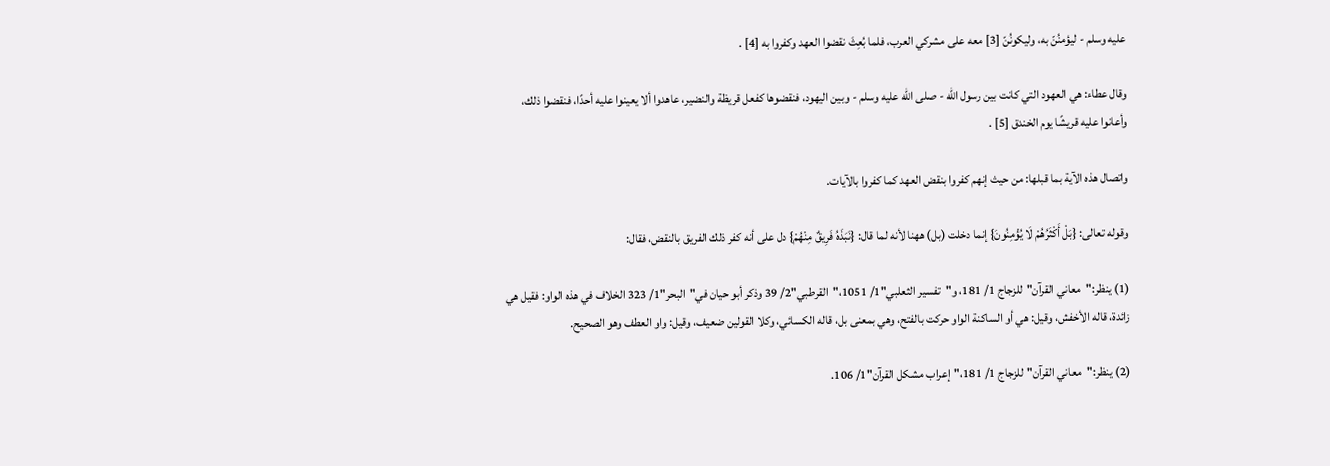عليه وسلم - ليؤمنُنّ به، وليكونُنّ [3] معه على مشركي العرب، فلما بُعِثَ نقضوا العهد وكفروا به [4] .

وقال عطاء: هي العهود التي كانت بين رسول الله - صلى الله عليه وسلم - وبين اليهود، فنقضوها كفعل قريظة والنضير، عاهدوا ألا يعينوا عليه أحدًا، فنقضوا ذلك، وأعانوا عليه قريشًا يوم الخندق [5] .

واتصال هذه الآية بما قبلها: من حيث إنهم كفروا بنقض العهد كما كفروا بالآيات.

وقوله تعالى: {بَلْ أَكْثَرُهُمْ لَا يُؤْمِنُونَ} إنما دخلت (بل) ههنا لأنه لما قال: {نَبَذَهُ فَرِيقٌ مِنْهُمْ} دل على أنه كفر ذلك الفريق بالنقض، فقال:

(1) ينظر:"معاني القرآن"للزجاج 1/ 181، و"تفسير الثعلبي"1/ 1051،"القرطبي"2/ 39 وذكر أبو حيان في"البحر"1/ 323 الخلاف في هذه الواو: فقيل هي زائدة، قاله الأخفش، وقيل: هي أو الساكنة الواو حركت بالفتح، وهي بمعنى بل، قاله الكسائي، وكلا القولين ضعيف، وقيل: واو العطف وهو الصحيح.

(2) ينظر:"معاني القرآن"للزجاج 1/ 181،"إعراب مشكل القرآن"1/ 106.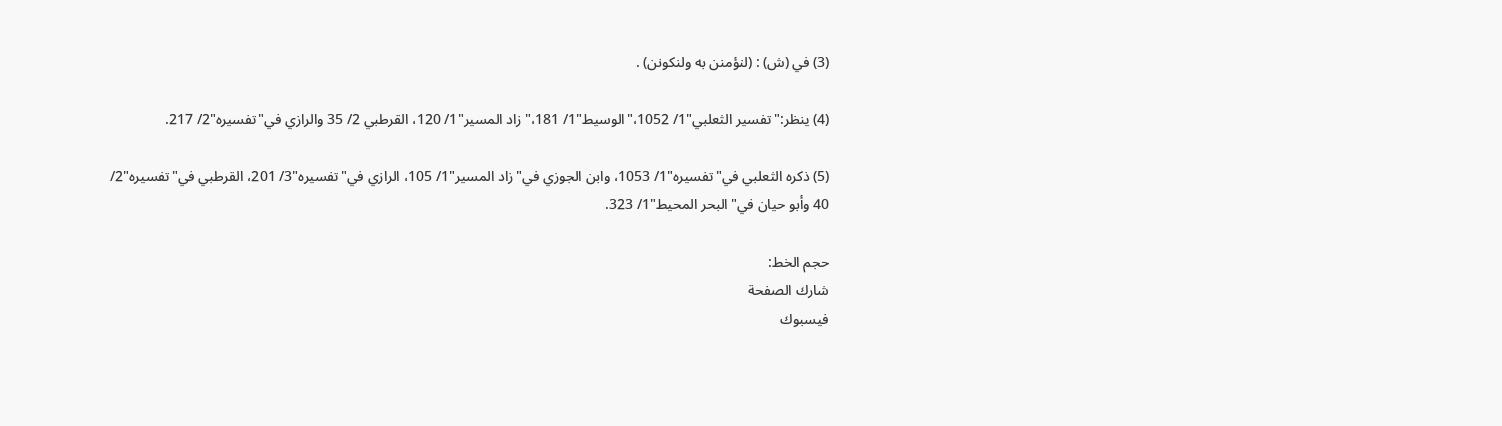(3) في (ش) : (لنؤمنن به ولنكونن) .

(4) ينظر:"تفسير الثعلبي"1/ 1052،"الوسيط"1/ 181،"زاد المسير"1/ 120، القرطبي 2/ 35 والرازي في"تفسيره"2/ 217.

(5) ذكره الثعلبي في"تفسيره"1/ 1053، وابن الجوزي في"زاد المسير"1/ 105، الرازي في"تفسيره"3/ 201، القرطبي في"تفسيره"2/ 40 وأبو حيان في"البحر المحيط"1/ 323.

حجم الخط:
شارك الصفحة
فيسبوك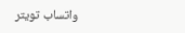واتساب تويتر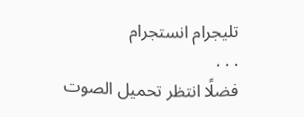تليجرام انستجرام
. . .
فضلًا انتظر تحميل الصوت